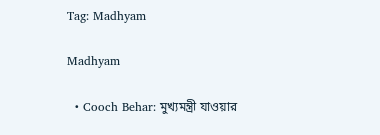Tag: Madhyam

Madhyam

  • Cooch Behar: মুখ্যমন্ত্রী যাওয়ার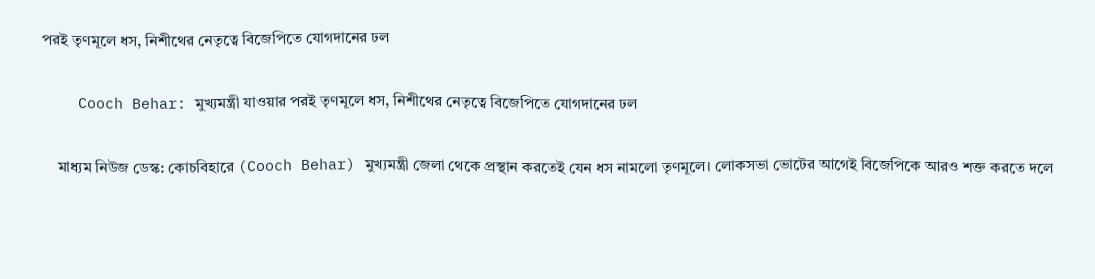পরই তৃণমূলে ধস, নিশীথের নেতৃত্বে বিজেপিতে যোগদানের ঢল

    Cooch Behar: মুখ্যমন্ত্রী যাওয়ার পরই তৃণমূলে ধস, নিশীথের নেতৃত্বে বিজেপিতে যোগদানের ঢল

    মাধ্যম নিউজ ডেস্ক: কোচবিহারে (Cooch Behar) মুখ্যমন্ত্রী জেলা থেকে প্রস্থান করতেই যেন ধস নামলো তৃণমূলে। লোকসভা ভোটের আগেই বিজেপিকে আরও শক্ত করতে দলে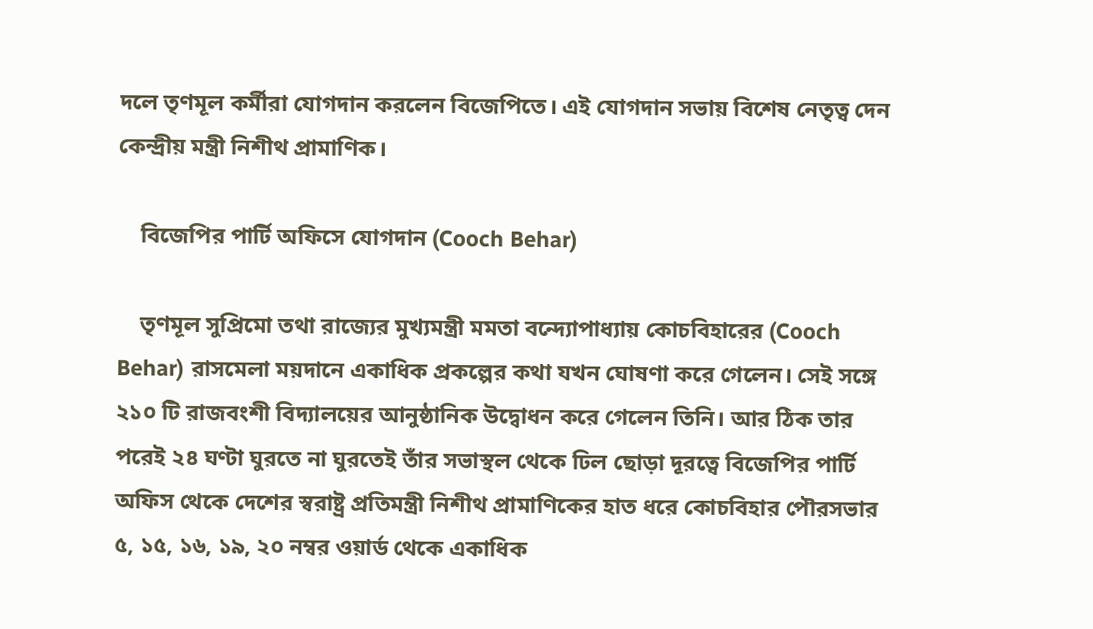দলে তৃণমূল কর্মীরা যোগদান করলেন বিজেপিতে। এই যোগদান সভায় বিশেষ নেতৃত্ব দেন কেন্দ্রীয় মন্ত্রী নিশীথ প্রামাণিক।

    বিজেপির পার্টি অফিসে যোগদান (Cooch Behar)

    তৃণমূল সুপ্রিমো তথা রাজ্যের মুখ্যমন্ত্রী মমতা বন্দ্যোপাধ্যায় কোচবিহারের (Cooch Behar) রাসমেলা ময়দানে একাধিক প্রকল্পের কথা যখন ঘোষণা করে গেলেন। সেই সঙ্গে ২১০ টি রাজবংশী বিদ্যালয়ের আনুষ্ঠানিক উদ্বোধন করে গেলেন তিনি। আর ঠিক তার পরেই ২৪ ঘণ্টা ঘুরতে না ঘুরতেই তাঁর সভাস্থল থেকে ঢিল ছোড়া দূরত্বে বিজেপির পার্টি অফিস থেকে দেশের স্বরাষ্ট্র প্রতিমন্ত্রী নিশীথ প্রামাণিকের হাত ধরে কোচবিহার পৌরসভার ৫, ১৫, ১৬, ১৯, ২০ নম্বর ওয়ার্ড থেকে একাধিক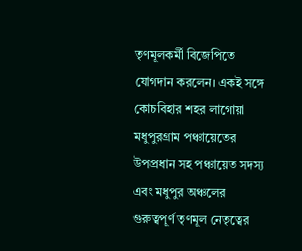তৃণমূলকর্মী বিজেপিতে যোগদান করলেন। একই সঙ্গে কোচবিহার শহর লাগোয়া মধুপুরগ্রাম পঞ্চায়েতের উপপ্রধান সহ পঞ্চায়েত সদস্য এবং মধুপুর অঞ্চলের গুরুত্বপূর্ণ তৃণমূল নেতৃত্বের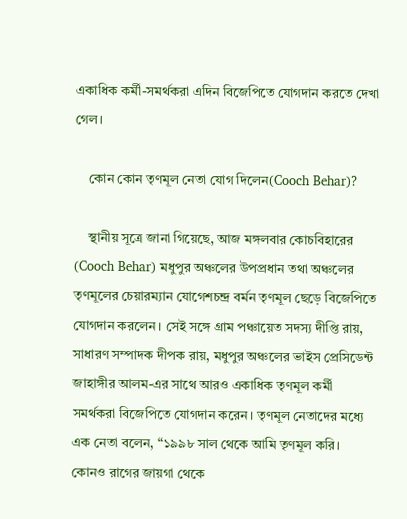একাধিক কর্মী-সমর্থকরা এদিন বিজেপিতে যোগদান করতে দেখা গেল।

    কোন কোন তৃণমূল নেতা যোগ দিলেন(Cooch Behar)?

    স্থানীয় সূত্রে জানা গিয়েছে, আজ মঙ্গলবার কোচবিহারের (Cooch Behar) মধুপুর অঞ্চলের উপপ্রধান তথা অঞ্চলের তৃণমূলের চেয়ারম্যান যোগেশচন্দ্র বর্মন তৃণমূল ছেড়ে বিজেপিতে যোগদান করলেন। সেই সঙ্গে গ্রাম পঞ্চায়েত সদস্য দীপ্তি রায়, সাধারণ সম্পাদক দীপক রায়, মধুপুর অঞ্চলের ভাইস প্রেসিডেন্ট জাহাঙ্গীর আলম-এর সাথে আরও একাধিক তৃণমূল কর্মী সমর্থকরা বিজেপিতে যোগদান করেন। তৃণমূল নেতাদের মধ্যে এক নেতা বলেন, “১৯৯৮ সাল থেকে আমি তৃণমূল করি। কোনও রাগের জায়গা থেকে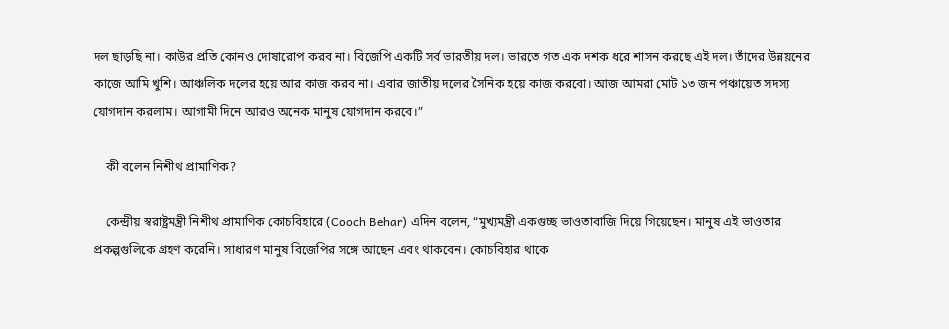দল ছাড়ছি না। কাউর প্রতি কোনও দোষারোপ করব না। বিজেপি একটি সর্ব ভারতীয় দল। ভারতে গত এক দশক ধরে শাসন করছে এই দল। তাঁদের উন্নয়নের কাজে আমি খুশি। আঞ্চলিক দলের হয়ে আর কাজ করব না। এবার জাতীয় দলের সৈনিক হয়ে কাজ করবো। আজ আমরা মোট ১৩ জন পঞ্চায়েত সদস্য যোগদান করলাম। আগামী দিনে আরও অনেক মানুষ যোগদান করবে।”

    কী বলেন নিশীথ প্রামাণিক?

    কেন্দ্রীয় স্বরাষ্ট্রমন্ত্রী নিশীথ প্রামাণিক কোচবিহারে (Cooch Behar) এদিন বলেন, “মুখ্যমন্ত্রী একগুচ্ছ ভাওতাবাজি দিয়ে গিয়েছেন। মানুষ এই ভাওতার প্রকল্পগুলিকে গ্রহণ করেনি। সাধারণ মানুষ বিজেপির সঙ্গে আছেন এবং থাকবেন। কোচবিহার থাকে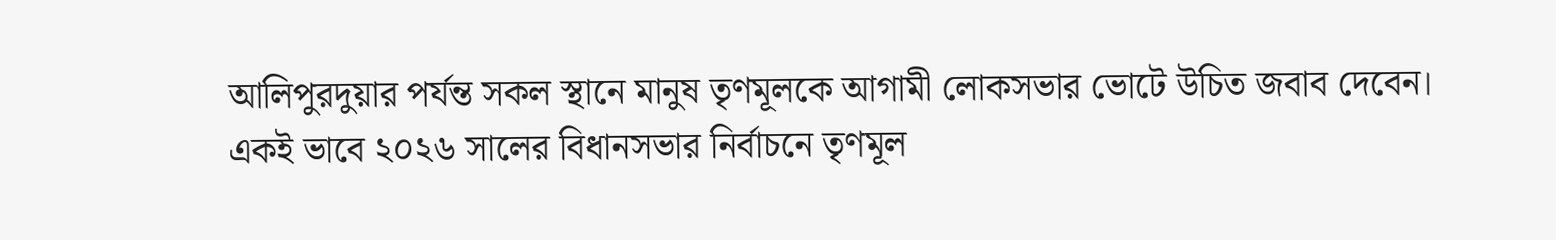আলিপুরদুয়ার পর্যন্ত সকল স্থানে মানুষ তৃণমূলকে আগামী লোকসভার ভোটে উচিত জবাব দেবেন। একই ভাবে ২০২৬ সালের বিধানসভার নির্বাচনে তৃণমূল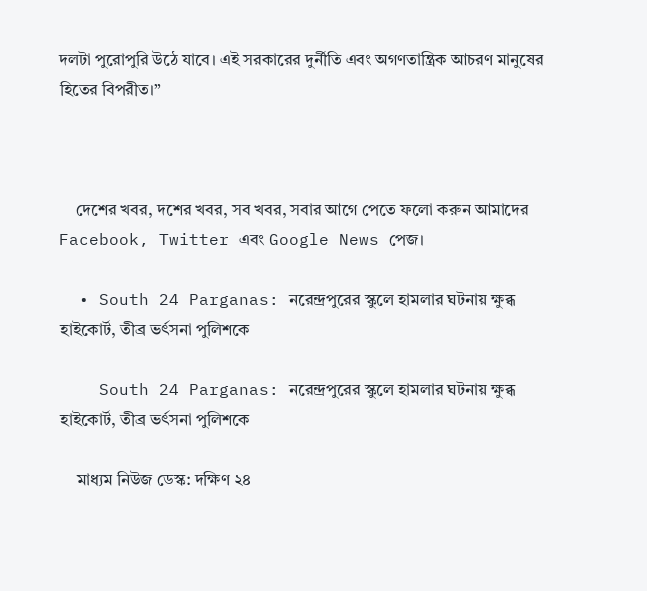দলটা পুরোপুরি উঠে যাবে। এই সরকারের দুর্নীতি এবং অগণতান্ত্রিক আচরণ মানুষের হিতের বিপরীত।”



    দেশের খবর, দশের খবর, সব খবর, সবার আগে পেতে ফলো করুন আমাদের Facebook, Twitter এবং Google News পেজ।

  • South 24 Parganas: নরেন্দ্রপুরের স্কুলে হামলার ঘটনায় ক্ষুব্ধ হাইকোর্ট, তীব্র ভর্ৎসনা পুলিশকে

    South 24 Parganas: নরেন্দ্রপুরের স্কুলে হামলার ঘটনায় ক্ষুব্ধ হাইকোর্ট, তীব্র ভর্ৎসনা পুলিশকে

    মাধ্যম নিউজ ডেস্ক: দক্ষিণ ২৪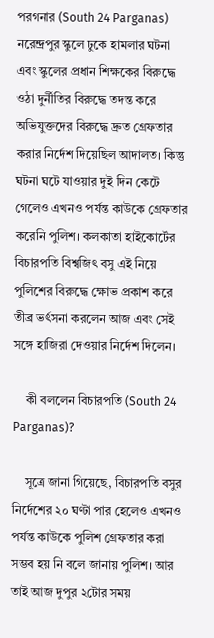পরগনার (South 24 Parganas) নরেন্দ্রপুর স্কুলে ঢুকে হামলার ঘটনা এবং স্কুলের প্রধান শিক্ষকের বিরুদ্ধে ওঠা দুর্নীতির বিরুদ্ধে তদন্ত করে অভিযুক্তদের বিরুদ্ধে দ্রুত গ্রেফতার করার নির্দেশ দিয়েছিল আদালত। কিন্তু ঘটনা ঘটে যাওয়ার দুই দিন কেটে গেলেও এখনও পর্যন্ত কাউকে গ্রেফতার করেনি পুলিশ। কলকাতা হাইকোর্টের বিচারপতি বিশ্বজিৎ বসু এই নিয়ে পুলিশের বিরুদ্ধে ক্ষোভ প্রকাশ করে তীব্র ভর্ৎসনা করলেন আজ এবং সেই সঙ্গে হাজিরা দেওয়ার নির্দেশ দিলেন।

    কী বললেন বিচারপতি (South 24 Parganas)?

    সূত্রে জানা গিয়েছে, বিচারপতি বসুর নির্দেশের ২০ ঘণ্টা পার হেলেও এখনও পর্যন্ত কাউকে পুলিশ গ্রেফতার করা সম্ভব হয় নি বলে জানায় পুলিশ। আর তাই আজ দুপুর ২টোর সময়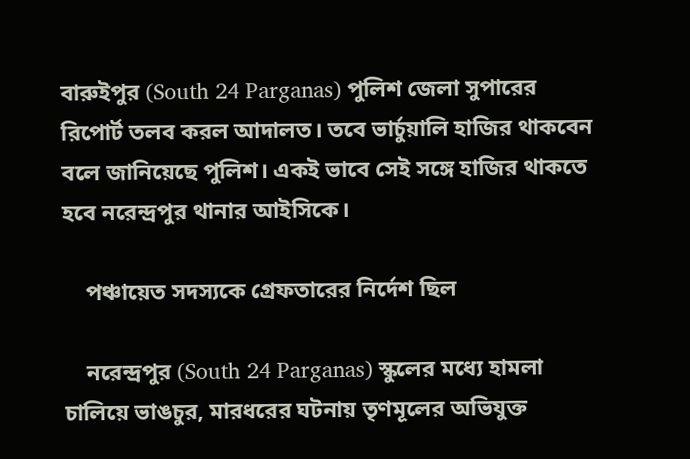বারুইপুর (South 24 Parganas) পুলিশ জেলা সুপারের রিপোর্ট তলব করল আদালত। তবে ভার্চুয়ালি হাজির থাকবেন বলে জানিয়েছে পুলিশ। একই ভাবে সেই সঙ্গে হাজির থাকতে হবে নরেন্দ্রপুর থানার আইসিকে।

    পঞ্চায়েত সদস্যকে গ্রেফতারের নির্দেশ ছিল

    নরেন্দ্রপুর (South 24 Parganas) স্কুলের মধ্যে হামলা চালিয়ে ভাঙচুর, মারধরের ঘটনায় তৃণমূলের অভিযুক্ত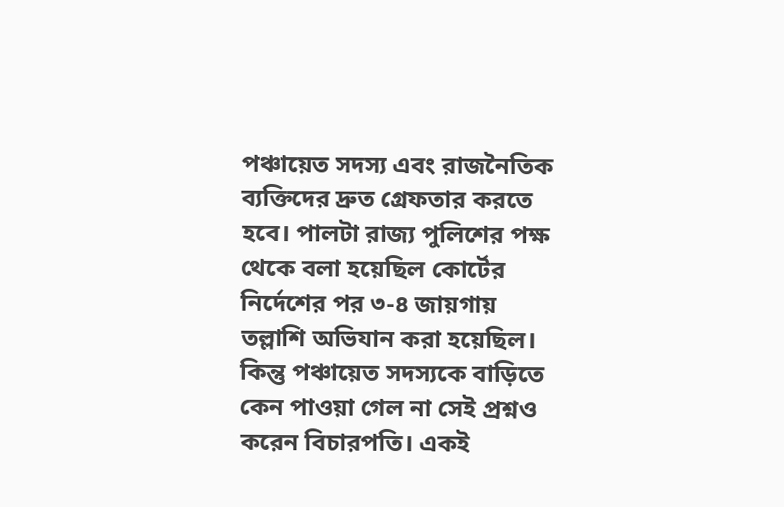পঞ্চায়েত সদস্য এবং রাজনৈতিক ব্যক্তিদের দ্রুত গ্রেফতার করতে হবে। পালটা রাজ্য পুলিশের পক্ষ থেকে বলা হয়েছিল কোর্টের নির্দেশের পর ৩-৪ জায়গায় তল্লাশি অভিযান করা হয়েছিল। কিন্তু পঞ্চায়েত সদস্যকে বাড়িতে কেন পাওয়া গেল না সেই প্রশ্নও করেন বিচারপতি। একই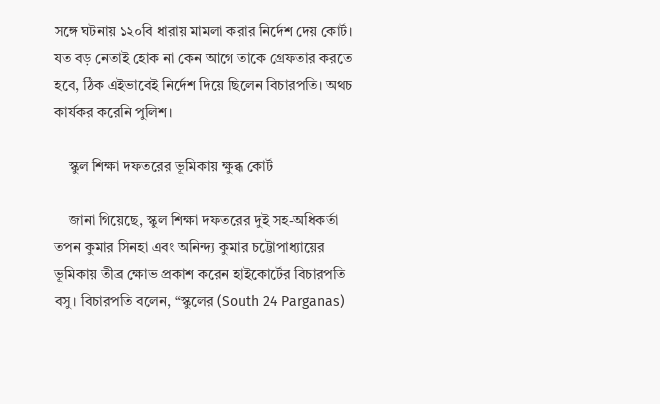সঙ্গে ঘটনায় ১২০বি ধারায় মামলা করার নির্দেশ দেয় কোর্ট। যত বড় নেতাই হোক না কেন আগে তাকে গ্রেফতার করতে হবে, ঠিক এইভাবেই নির্দেশ দিয়ে ছিলেন বিচারপতি। অথচ কার্যকর করেনি পুলিশ।

    স্কুল শিক্ষা দফতরের ভূমিকায় ক্ষুব্ধ কোর্ট

    জানা গিয়েছে, স্কুল শিক্ষা দফতরের দুই সহ-অধিকর্তা তপন কুমার সিনহা এবং অনিন্দ্য কুমার চট্টোপাধ্যায়ের ভূমিকায় তীব্র ক্ষোভ প্রকাশ করেন হাইকোর্টের বিচারপতি বসু। বিচারপতি বলেন, “স্কুলের (South 24 Parganas)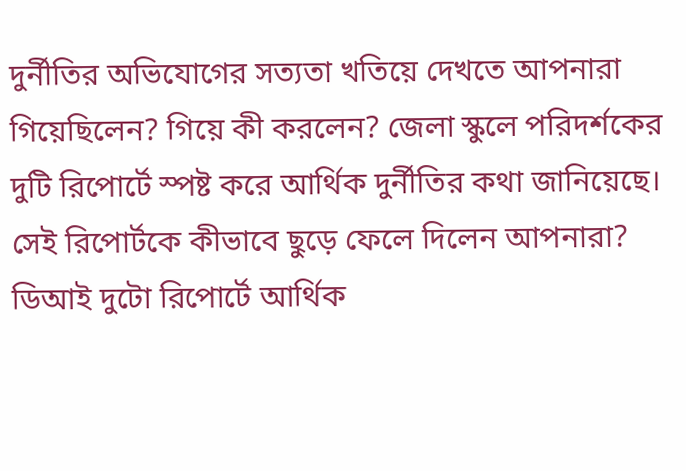দুর্নীতির অভিযোগের সত্যতা খতিয়ে দেখতে আপনারা গিয়েছিলেন? গিয়ে কী করলেন? জেলা স্কুলে পরিদর্শকের দুটি রিপোর্টে স্পষ্ট করে আর্থিক দুর্নীতির কথা জানিয়েছে। সেই রিপোর্টকে কীভাবে ছুড়ে ফেলে দিলেন আপনারা? ডিআই দুটো রিপোর্টে আর্থিক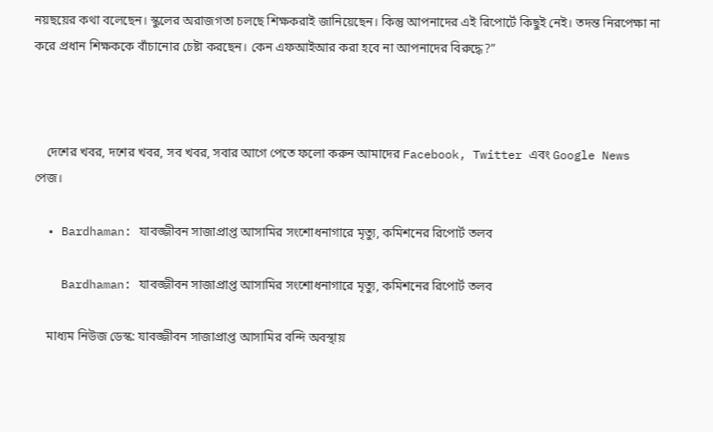নয়ছয়ের কথা বলেছেন। স্কুলের অরাজগতা চলছে শিক্ষকরাই জানিয়েছেন। কিন্তু আপনাদের এই রিপোর্টে কিছুই নেই। তদন্ত নিরপেক্ষা না করে প্রধান শিক্ষককে বাঁচানোর চেষ্টা করছেন। কেন এফআইআর করা হবে না আপনাদের বিরুদ্ধে?”



    দেশের খবর, দশের খবর, সব খবর, সবার আগে পেতে ফলো করুন আমাদের Facebook, Twitter এবং Google News পেজ।

  • Bardhaman: যাবজ্জীবন সাজাপ্রাপ্ত আসামির সংশোধনাগারে মৃত্যু, কমিশনের রিপোর্ট তলব

    Bardhaman: যাবজ্জীবন সাজাপ্রাপ্ত আসামির সংশোধনাগারে মৃত্যু, কমিশনের রিপোর্ট তলব

    মাধ্যম নিউজ ডেস্ক: যাবজ্জীবন সাজাপ্রাপ্ত আসামির বন্দি অবস্থায়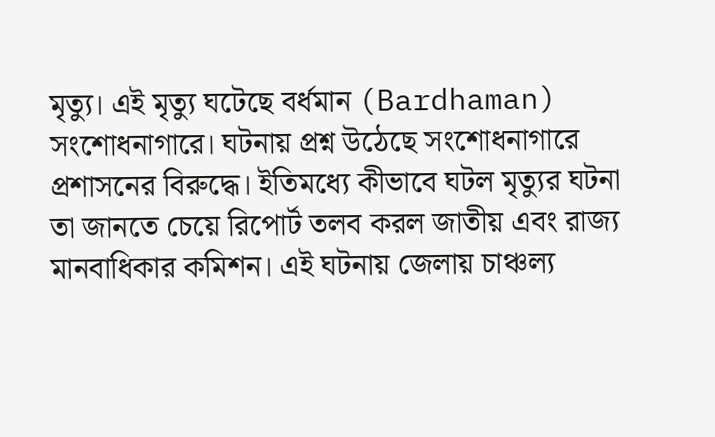মৃত্যু। এই মৃত্যু ঘটেছে বর্ধমান (Bardhaman) সংশোধনাগারে। ঘটনায় প্রশ্ন উঠেছে সংশোধনাগারে প্রশাসনের বিরুদ্ধে। ইতিমধ্যে কীভাবে ঘটল মৃত্যুর ঘটনা তা জানতে চেয়ে রিপোর্ট তলব করল জাতীয় এবং রাজ্য মানবাধিকার কমিশন। এই ঘটনায় জেলায় চাঞ্চল্য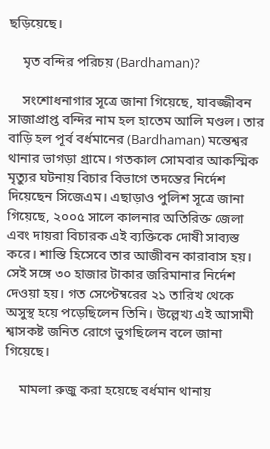ছড়িয়েছে।

    মৃত বন্দির পরিচয় (Bardhaman)?

    সংশোধনাগার সূত্রে জানা গিয়েছে, যাবজ্জীবন সাজাপ্রাপ্ত বন্দির নাম হল হাতেম আলি মণ্ডল। তার বাড়ি হল পূর্ব বর্ধমানের (Bardhaman) মন্তেশ্বর থানার ভাগড়া গ্রামে। গতকাল সোমবার আকস্মিক মৃত্যুর ঘটনায় বিচার বিভাগে তদন্তের নির্দেশ দিয়েছেন সিজেএম। এছাড়াও পুলিশ সূত্রে জানা গিয়েছে, ২০০৫ সালে কালনার অতিরিক্ত জেলা এবং দায়রা বিচারক এই ব্যক্তিকে দোষী সাব্যস্ত করে। শাস্তি হিসেবে তার আজীবন কারাবাস হয়। সেই সঙ্গে ৩০ হাজার টাকার জরিমানার নির্দেশ দেওয়া হয়। গত সেপ্টেম্বরের ২১ তারিখ থেকে অসুস্থ হয়ে পড়েছিলেন তিনি। উল্লেখ্য এই আসামী শ্বাসকষ্ট জনিত রোগে ভুগছিলেন বলে জানা গিয়েছে।

    মামলা রুজু করা হয়েছে বর্ধমান থানায়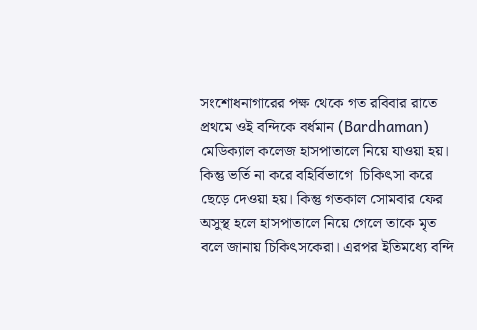সংশোধনাগারের পক্ষ থেকে গত রবিবার রাতে প্রথমে ওই বন্দিকে বর্ধমান (Bardhaman) মেডিক্যাল কলেজ হাসপাতালে নিয়ে যাওয়া হয়। কিন্তু ভর্তি না করে বহির্বিভাগে  চিকিৎসা করে ছেড়ে দেওয়া হয়। কিন্তু গতকাল সোমবার ফের অসুস্থ হলে হাসপাতালে নিয়ে গেলে তাকে মৃত বলে জানায় চিকিৎসকেরা। এরপর ইতিমধ্যে বন্দি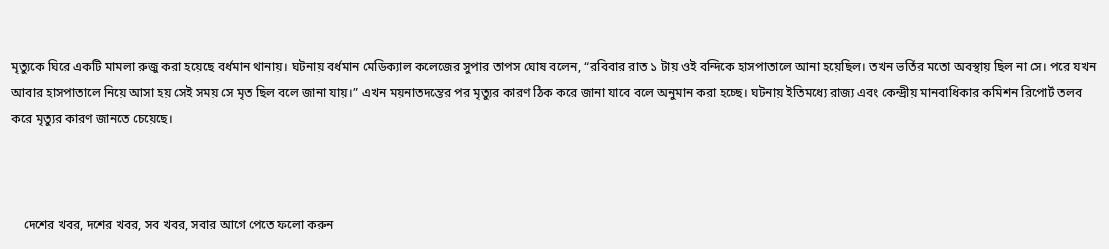মৃত্যুকে ঘিরে একটি মামলা রুজু করা হয়েছে বর্ধমান থানায়। ঘটনায় বর্ধমান মেডিক্যাল কলেজের সুপার তাপস ঘোষ বলেন, “রবিবার রাত ১ টায় ওই বন্দিকে হাসপাতালে আনা হয়েছিল। তখন ভর্তির মতো অবস্থায় ছিল না সে। পরে যখন আবার হাসপাতালে নিয়ে আসা হয় সেই সময় সে মৃত ছিল বলে জানা যায়।” এখন ময়নাতদন্তের পর মৃত্যুর কারণ ঠিক করে জানা যাবে বলে অনুমান করা হচ্ছে। ঘটনায় ইতিমধ্যে রাজ্য এবং কেন্দ্রীয় মানবাধিকার কমিশন রিপোর্ট তলব করে মৃত্যুর কারণ জানতে চেয়েছে।



    দেশের খবর, দশের খবর, সব খবর, সবার আগে পেতে ফলো করুন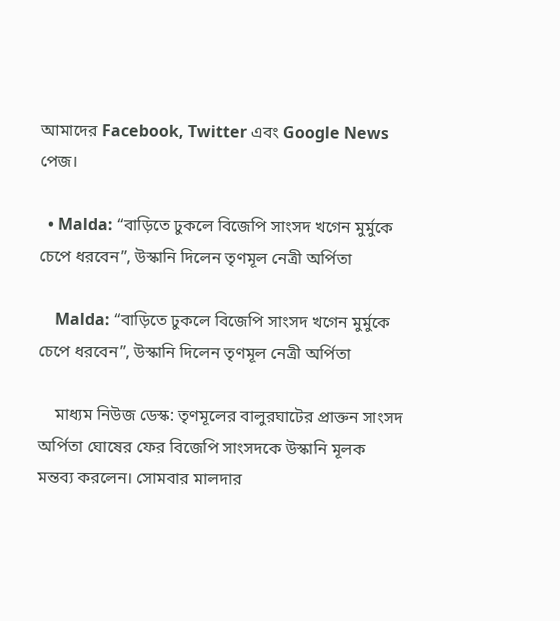আমাদের Facebook, Twitter এবং Google News পেজ।

  • Malda: “বাড়িতে ঢুকলে বিজেপি সাংসদ খগেন মুর্মুকে চেপে ধরবেন”, উস্কানি দিলেন তৃণমূল নেত্রী অর্পিতা

    Malda: “বাড়িতে ঢুকলে বিজেপি সাংসদ খগেন মুর্মুকে চেপে ধরবেন”, উস্কানি দিলেন তৃণমূল নেত্রী অর্পিতা

    মাধ্যম নিউজ ডেস্ক: তৃণমূলের বালুরঘাটের প্রাক্তন সাংসদ অর্পিতা ঘোষের ফের বিজেপি সাংসদকে উস্কানি মূলক মন্তব্য করলেন। সোমবার মালদার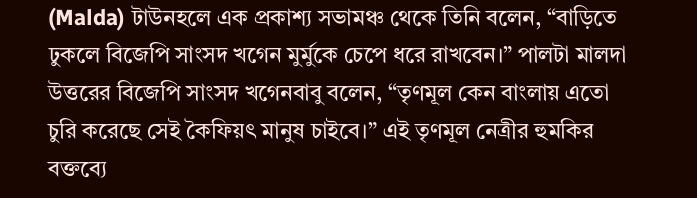(Malda) টাউনহলে এক প্রকাশ্য সভামঞ্চ থেকে তিনি বলেন, “বাড়িতে ঢুকলে বিজেপি সাংসদ খগেন মুর্মুকে চেপে ধরে রাখবেন।” পালটা মালদা উত্তরের বিজেপি সাংসদ খগেনবাবু বলেন, “তৃণমূল কেন বাংলায় এতো চুরি করেছে সেই কৈফিয়ৎ মানুষ চাইবে।” এই তৃণমূল নেত্রীর হুমকির বক্তব্যে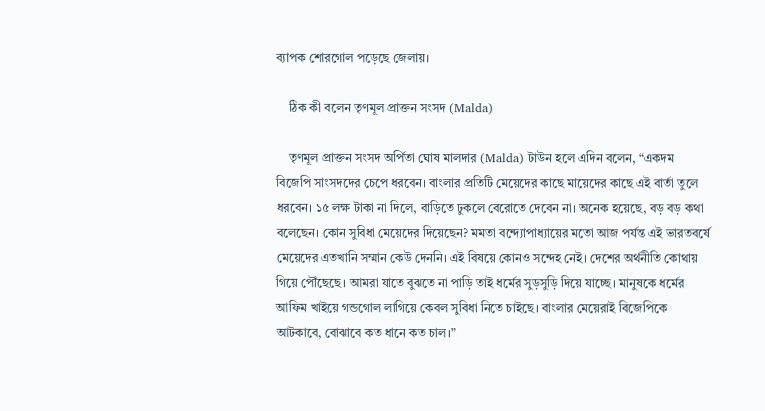ব্যাপক শোরগোল পড়েছে জেলায়।

    ঠিক কী বলেন তৃণমূল প্রাক্তন সংসদ (Malda)

    তৃণমূল প্রাক্তন সংসদ অর্পিতা ঘোষ মালদার (Malda) টাউন হলে এদিন বলেন, “একদম বিজেপি সাংসদদের চেপে ধরবেন। বাংলার প্রতিটি মেয়েদের কাছে মায়েদের কাছে এই বার্তা তুলে ধরবেন। ১৫ লক্ষ টাকা না দিলে, বাড়িতে ঢুকলে বেরোতে দেবেন না। অনেক হয়েছে, বড় বড় কথা বলেছেন। কোন সুবিধা মেয়েদের দিয়েছেন? মমতা বন্দ্যোপাধ্যায়ের মতো আজ পর্যন্ত এই ভারতবর্ষে মেয়েদের এতখানি সম্মান কেউ দেননি। এই বিষয়ে কোনও সন্দেহ নেই। দেশের অর্থনীতি কোথায় গিয়ে পৌঁছেছে। আমরা যাতে বুঝতে না পাড়ি তাই ধর্মের সুড়সুড়ি দিয়ে যাচ্ছে। মানুষকে ধর্মের আফিম খাইয়ে গন্ডগোল লাগিয়ে কেবল সুবিধা নিতে চাইছে। বাংলার মেয়েরাই বিজেপিকে আটকাবে, বোঝাবে কত ধানে কত চাল।”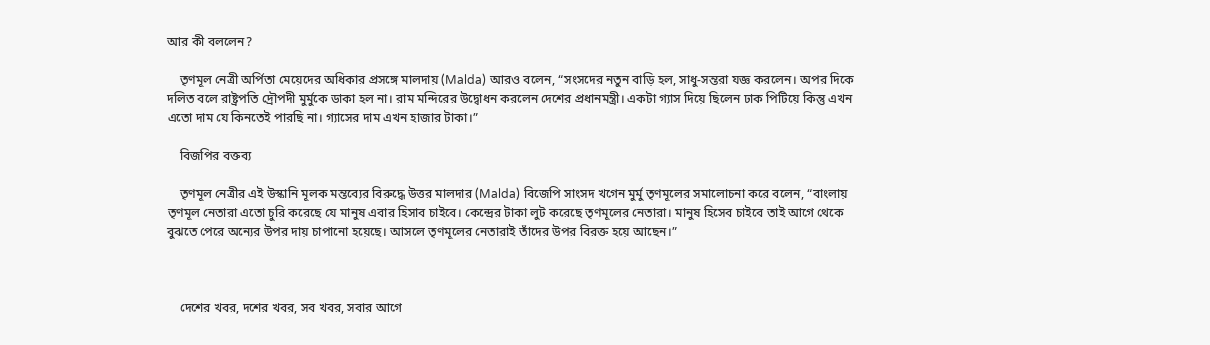আর কী বললেন?

    তৃণমূল নেত্রী অর্পিতা মেয়েদের অধিকার প্রসঙ্গে মালদায় (Malda) আরও বলেন, “সংসদের নতুন বাড়ি হল, সাধু-সন্তরা যজ্ঞ করলেন। অপর দিকে দলিত বলে রাষ্ট্রপতি দ্রৌপদী মুর্মুকে ডাকা হল না। রাম মন্দিরের উদ্বোধন করলেন দেশের প্রধানমন্ত্রী। একটা গ্যাস দিয়ে ছিলেন ঢাক পিটিয়ে কিন্তু এখন এতো দাম যে কিনতেই পারছি না। গ্যাসের দাম এখন হাজার টাকা।”

    বিজপির বক্তব্য

    তৃণমূল নেত্রীর এই উস্কানি মূলক মন্তব্যের বিরুদ্ধে উত্তর মালদার (Malda) বিজেপি সাংসদ খগেন মুর্মু তৃণমূলের সমালোচনা করে বলেন, “বাংলায় তৃণমূল নেতারা এতো চুরি করেছে যে মানুষ এবার হিসাব চাইবে। কেন্দ্রের টাকা লুট করেছে তৃণমূলের নেতারা। মানুষ হিসেব চাইবে তাই আগে থেকে বুঝতে পেরে অন্যের উপর দায় চাপানো হয়েছে। আসলে তৃণমূলের নেতারাই তাঁদের উপর বিরক্ত হয়ে আছেন।”



    দেশের খবর, দশের খবর, সব খবর, সবার আগে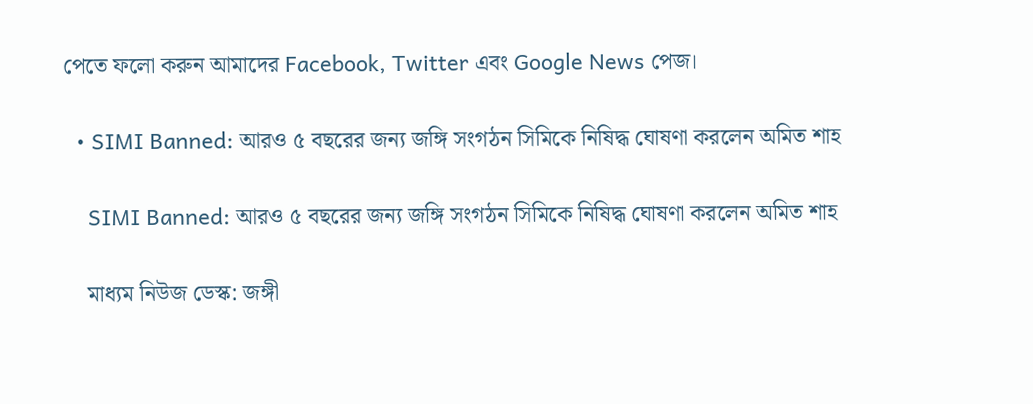পেতে ফলো করুন আমাদের Facebook, Twitter এবং Google News পেজ।

  • SIMI Banned: আরও ৫ বছরের জন্য জঙ্গি সংগঠন সিমিকে নিষিদ্ধ ঘোষণা করলেন অমিত শাহ

    SIMI Banned: আরও ৫ বছরের জন্য জঙ্গি সংগঠন সিমিকে নিষিদ্ধ ঘোষণা করলেন অমিত শাহ

    মাধ্যম নিউজ ডেস্ক: জঙ্গী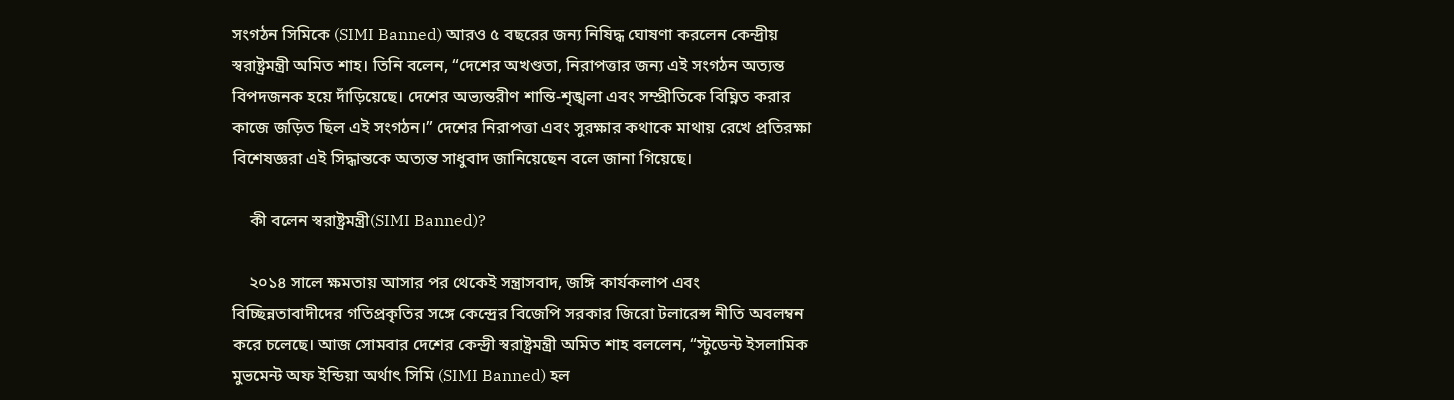সংগঠন সিমিকে (SIMI Banned) আরও ৫ বছরের জন্য নিষিদ্ধ ঘোষণা করলেন কেন্দ্রীয় স্বরাষ্ট্রমন্ত্রী অমিত শাহ। তিনি বলেন, “দেশের অখণ্ডতা, নিরাপত্তার জন্য এই সংগঠন অত্যন্ত বিপদজনক হয়ে দাঁড়িয়েছে। দেশের অভ্যন্তরীণ শান্তি-শৃঙ্খলা এবং সম্প্রীতিকে বিঘ্নিত করার কাজে জড়িত ছিল এই সংগঠন।” দেশের নিরাপত্তা এবং সুরক্ষার কথাকে মাথায় রেখে প্রতিরক্ষা বিশেষজ্ঞরা এই সিদ্ধান্তকে অত্যন্ত সাধুবাদ জানিয়েছেন বলে জানা গিয়েছে।

    কী বলেন স্বরাষ্ট্রমন্ত্রী(SIMI Banned)?

    ২০১৪ সালে ক্ষমতায় আসার পর থেকেই সন্ত্রাসবাদ, জঙ্গি কার্যকলাপ এবং বিচ্ছিন্নতাবাদীদের গতিপ্রকৃতির সঙ্গে কেন্দ্রের বিজেপি সরকার জিরো টলারেন্স নীতি অবলম্বন করে চলেছে। আজ সোমবার দেশের কেন্দ্রী স্বরাষ্ট্রমন্ত্রী অমিত শাহ বললেন, “স্টুডেন্ট ইসলামিক মুভমেন্ট অফ ইন্ডিয়া অর্থাৎ সিমি (SIMI Banned) হল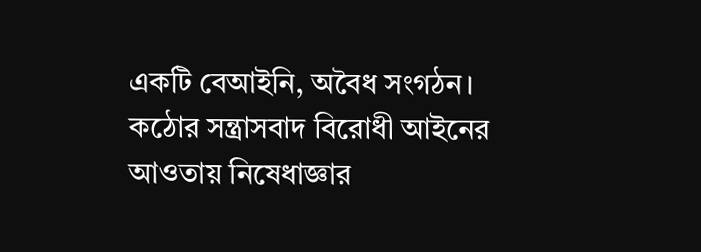একটি বেআইনি, অবৈধ সংগঠন। কঠোর সন্ত্রাসবাদ বিরোধী আইনের আওতায় নিষেধাজ্ঞার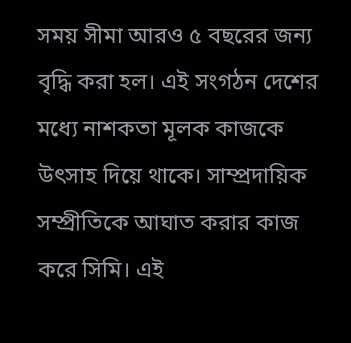সময় সীমা আরও ৫ বছরের জন্য বৃদ্ধি করা হল। এই সংগঠন দেশের মধ্যে নাশকতা মূলক কাজকে উৎসাহ দিয়ে থাকে। সাম্প্রদায়িক সম্প্রীতিকে আঘাত করার কাজ করে সিমি। এই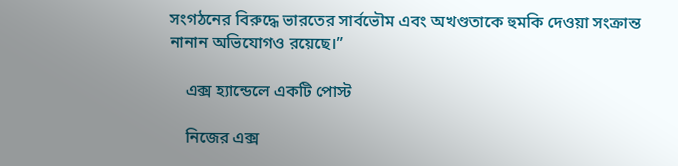সংগঠনের বিরুদ্ধে ভারতের সার্বভৌম এবং অখণ্ডতাকে হুমকি দেওয়া সংক্রান্ত নানান অভিযোগও রয়েছে।”

    এক্স হ্যান্ডেলে একটি পোস্ট

    নিজের এক্স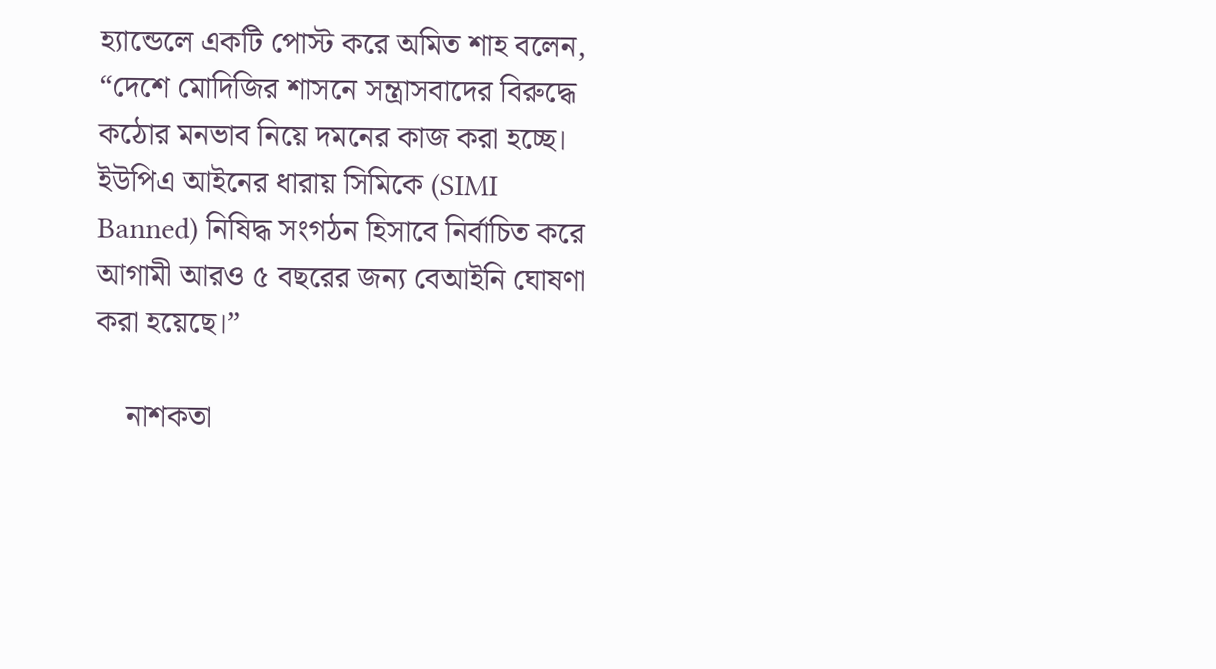হ্যান্ডেলে একটি পোস্ট করে অমিত শাহ বলেন, “দেশে মোদিজির শাসনে সন্ত্রাসবাদের বিরুদ্ধে কঠোর মনভাব নিয়ে দমনের কাজ করা হচ্ছে। ইউপিএ আইনের ধারায় সিমিকে (SIMI Banned) নিষিদ্ধ সংগঠন হিসাবে নির্বাচিত করে আগামী আরও ৫ বছরের জন্য বেআইনি ঘোষণা করা হয়েছে।”

    নাশকতা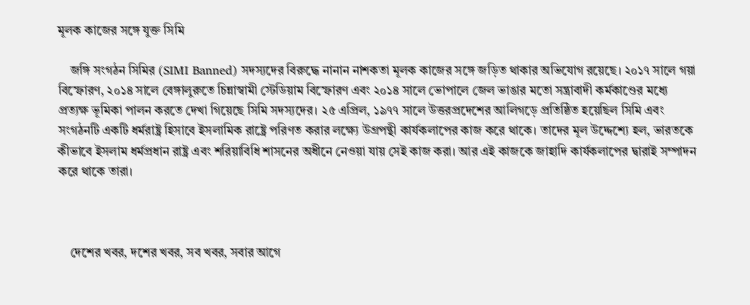মূলক কাজের সঙ্গে যুক্ত সিমি

    জঙ্গি সংগঠন সিমির (SIMI Banned) সদস্যদের বিরুদ্ধে নানান নাশকতা মূলক কাজের সঙ্গে জড়িত থাকার অভিযোগ রয়েছে। ২০১৭ সালে গয়া বিস্ফোরণ, ২০১৪ সালে বেঙ্গালুরুতে চিন্নাস্বামী স্টেডিয়াম বিস্ফোরণ এবং ২০১৪ সালে ভোপালে জেল ভাঙার মতো সন্ত্রাবাদী কর্মকাণ্ডের মধ্যে প্রত্যক্ষ ভূমিকা পালন করতে দেখা গিয়েছে সিমি সদস্যদের। ২৫ এপ্রিল, ১৯৭৭ সালে উত্তরপ্রদেশের আলিগড়ে প্রতিষ্ঠিত হয়েছিল সিমি এবং সংগঠনটি একটি ধর্মরাষ্ট্র হিসাবে ইসলামিক রাষ্ট্রে পরিণত করার লক্ষ্যে উগ্রপন্থী কার্যকলাপের কাজ করে থাকে। তাদের মূল উদ্দেশ্যে হল, ভারতকে কীভাবে ইসলাম ধর্মপ্রধান রাষ্ট্র এবং শরিয়াবিধি শাসনের অধীনে নেওয়া যায় সেই কাজ করা। আর এই কাজকে জাহাদি কার্যকলাপের দ্বারাই সম্পাদন করে থাকে তারা।



    দেশের খবর, দশের খবর, সব খবর, সবার আগে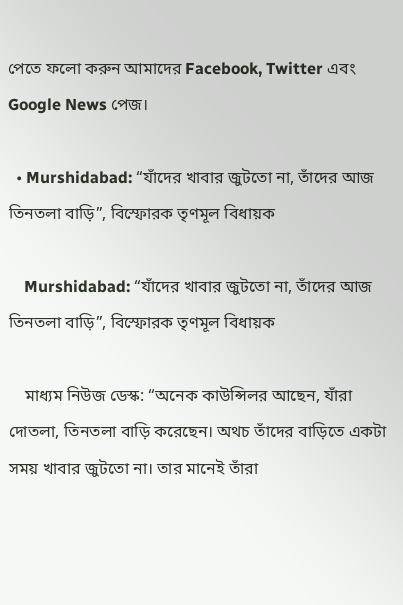পেতে ফলো করুন আমাদের Facebook, Twitter এবং Google News পেজ।

  • Murshidabad: “যাঁদের খাবার জুটতো না, তাঁদের আজ তিনতলা বাড়ি”, বিস্ফোরক তৃণমূল বিধায়ক

    Murshidabad: “যাঁদের খাবার জুটতো না, তাঁদের আজ তিনতলা বাড়ি”, বিস্ফোরক তৃণমূল বিধায়ক

    মাধ্যম নিউজ ডেস্ক: “অনেক কাউন্সিলর আছেন, যাঁরা দোতলা, তিনতলা বাড়ি করেছেন। অথচ তাঁদের বাড়িতে একটা সময় খাবার জুটতো না। তার মানেই তাঁরা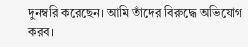দুনম্বরি করেছেন। আমি তাঁদের বিরুদ্ধে অভিযোগ করব।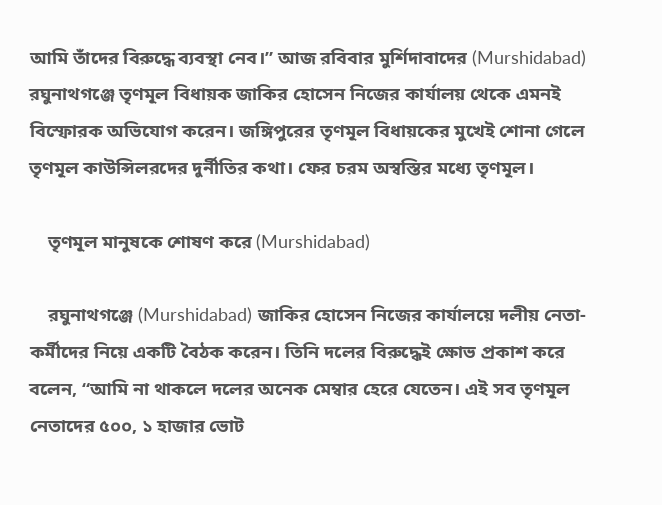আমি তাঁদের বিরুদ্ধে ব্যবস্থা নেব।” আজ রবিবার মুর্শিদাবাদের (Murshidabad) রঘুনাথগঞ্জে তৃণমূল বিধায়ক জাকির হোসেন নিজের কার্যালয় থেকে এমনই বিস্ফোরক অভিযোগ করেন। জঙ্গিপুরের তৃণমূল বিধায়কের মুখেই শোনা গেলে তৃণমূল কাউন্সিলরদের দুর্নীতির কথা। ফের চরম অস্বস্তির মধ্যে তৃণমূল।

    তৃণমূল মানুষকে শোষণ করে (Murshidabad)

    রঘুনাথগঞ্জে (Murshidabad) জাকির হোসেন নিজের কার্যালয়ে দলীয় নেতা-কর্মীদের নিয়ে একটি বৈঠক করেন। তিনি দলের বিরুদ্ধেই ক্ষোভ প্রকাশ করে বলেন, “আমি না থাকলে দলের অনেক মেম্বার হেরে যেতেন। এই সব তৃণমূল নেতাদের ৫০০, ১ হাজার ভোট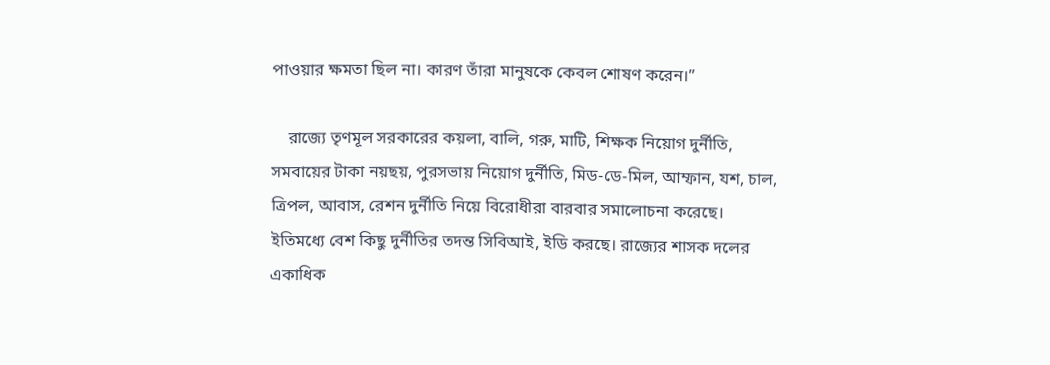পাওয়ার ক্ষমতা ছিল না। কারণ তাঁরা মানুষকে কেবল শোষণ করেন।”

    রাজ্যে তৃণমূল সরকারের কয়লা, বালি, গরু, মাটি, শিক্ষক নিয়োগ দুর্নীতি, সমবায়ের টাকা নয়ছয়, পুরসভায় নিয়োগ দুর্নীতি, মিড-ডে-মিল, আম্ফান, যশ, চাল, ত্রিপল, আবাস, রেশন দুর্নীতি নিয়ে বিরোধীরা বারবার সমালোচনা করেছে। ইতিমধ্যে বেশ কিছু দুর্নীতির তদন্ত সিবিআই, ইডি করছে। রাজ্যের শাসক দলের একাধিক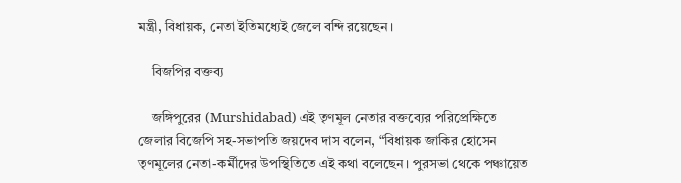মন্ত্রী, বিধায়ক, নেতা ইতিমধ্যেই জেলে বন্দি রয়েছেন।

    বিজপির বক্তব্য

    জঙ্গিপুরের (Murshidabad) এই তৃণমূল নেতার বক্তব্যের পরিপ্রেক্ষিতে জেলার বিজেপি সহ-সভাপতি জয়দেব দাস বলেন, “বিধায়ক জাকির হোসেন তৃণমূলের নেতা-কর্মীদের উপস্থিতিতে এই কথা বলেছেন। পুরসভা থেকে পঞ্চায়েত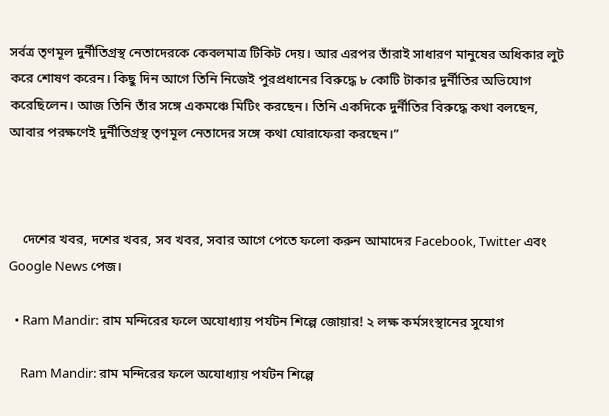সর্বত্র তৃণমূল দুর্নীতিগ্রস্থ নেতাদেরকে কেবলমাত্র টিকিট দেয়। আর এরপর তাঁরাই সাধারণ মানুষের অধিকার লুট করে শোষণ করেন। কিছু দিন আগে তিনি নিজেই পুরপ্রধানের বিরুদ্ধে ৮ কোটি টাকার দুর্নীতির অভিযোগ করেছিলেন। আজ তিনি তাঁর সঙ্গে একমঞ্চে মিটিং করছেন। তিনি একদিকে দুর্নীতির বিরুদ্ধে কথা বলছেন, আবার পরক্ষণেই দুর্নীতিগ্রস্থ তৃণমূল নেতাদের সঙ্গে কথা ঘোরাফেরা করছেন।”



    দেশের খবর, দশের খবর, সব খবর, সবার আগে পেতে ফলো করুন আমাদের Facebook, Twitter এবং Google News পেজ।

  • Ram Mandir: রাম মন্দিরের ফলে অযোধ্যায় পর্যটন শিল্পে জোয়ার! ২ লক্ষ কর্মসংস্থানের সুযোগ

    Ram Mandir: রাম মন্দিরের ফলে অযোধ্যায় পর্যটন শিল্পে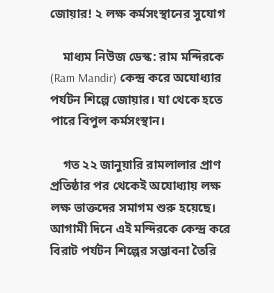জোয়ার! ২ লক্ষ কর্মসংস্থানের সুযোগ

    মাধ্যম নিউজ ডেস্ক: রাম মন্দিরকে (Ram Mandir) কেন্দ্র করে অযোধ্যার পর্যটন শিল্পে জোয়ার। যা থেকে হতে পারে বিপুল কর্মসংস্থান।

    গত ২২ জানুয়ারি রামলালার প্রাণ প্রতিষ্ঠার পর থেকেই অযোধ্যায় লক্ষ লক্ষ ভাক্তদের সমাগম শুরু হয়েছে। আগামী দিনে এই মন্দিরকে কেন্দ্র করে বিরাট পর্যটন শিল্পের সম্ভাবনা তৈরি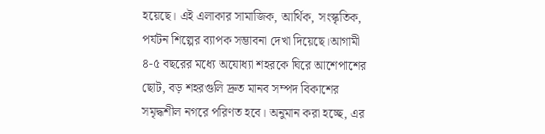হয়েছে। এই এলাকার সামাজিক, আর্থিক, সংস্কৃতিক, পর্যটন শিল্পের ব্যাপক সম্ভাবনা দেখা দিয়েছে।আগামী ৪-৫ বছরের মধ্যে অযোধ্যা শহরকে ঘিরে আশেপাশের ছোট, বড় শহরগুলি দ্রুত মানব সম্পদ বিকাশের সমৃদ্ধশীল নগরে পরিণত হবে। অনুমান করা হচ্ছে, এর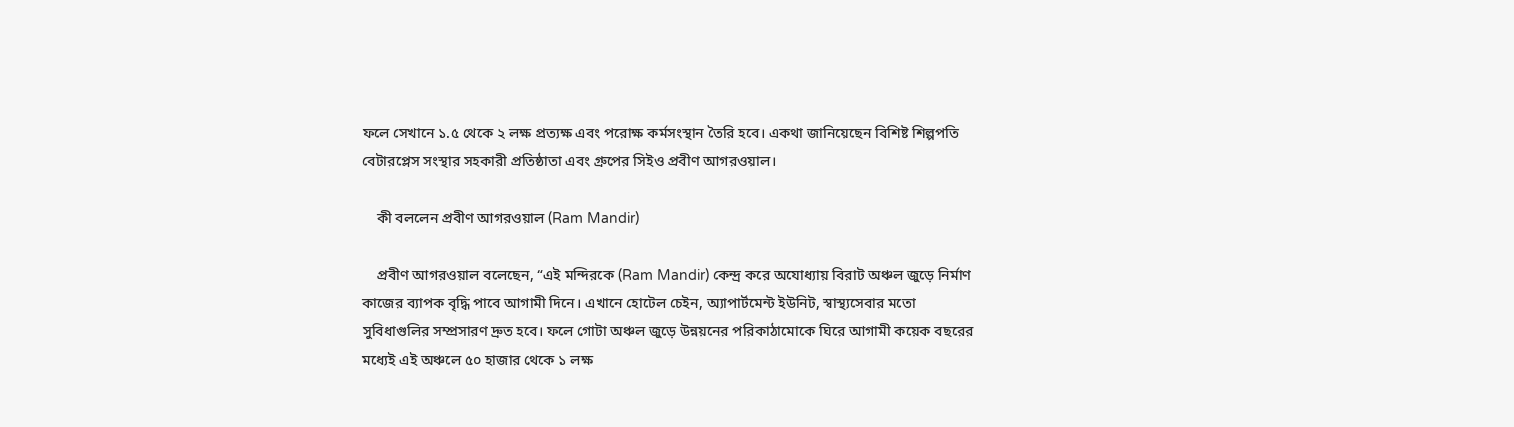ফলে সেখানে ১.৫ থেকে ২ লক্ষ প্রত্যক্ষ এবং পরোক্ষ কর্মসংস্থান তৈরি হবে। একথা জানিয়েছেন বিশিষ্ট শিল্পপতি বেটারপ্লেস সংস্থার সহকারী প্রতিষ্ঠাতা এবং গ্রুপের সিইও প্রবীণ আগরওয়াল।

    কী বললেন প্রবীণ আগরওয়াল (Ram Mandir)

    প্রবীণ আগরওয়াল বলেছেন, “এই মন্দিরকে (Ram Mandir) কেন্দ্র করে অযোধ্যায় বিরাট অঞ্চল জুড়ে নির্মাণ কাজের ব্যাপক বৃদ্ধি পাবে আগামী দিনে। এখানে হোটেল চেইন, অ্যাপার্টমেন্ট ইউনিট, স্বাস্থ্যসেবার মতো সুবিধাগুলির সম্প্রসারণ দ্রুত হবে। ফলে গোটা অঞ্চল জুড়ে উন্নয়নের পরিকাঠামোকে ঘিরে আগামী কয়েক বছরের মধ্যেই এই অঞ্চলে ৫০ হাজার থেকে ১ লক্ষ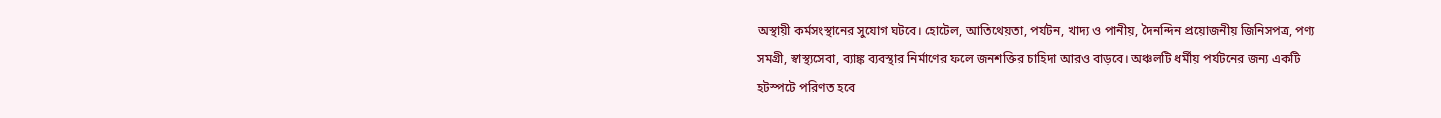অস্থায়ী কর্মসংস্থানের সুযোগ ঘটবে। হোটেল, আতিথেয়তা, পর্যটন, খাদ্য ও পানীয়, দৈনন্দিন প্রয়োজনীয় জিনিসপত্র, পণ্য সমগ্রী, স্বাস্থ্যসেবা, ব্যাঙ্ক ব্যবস্থার নির্মাণের ফলে জনশক্তির চাহিদা আরও বাড়বে। অঞ্চলটি ধর্মীয় পর্যটনের জন্য একটি হটস্পটে পরিণত হবে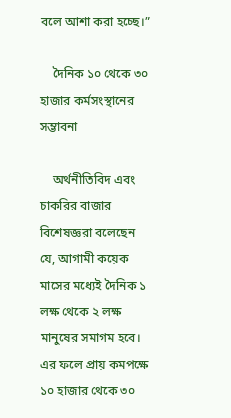বলে আশা করা হচ্ছে।”

    দৈনিক ১০ থেকে ৩০ হাজার কর্মসংস্থানের সম্ভাবনা

    অর্থনীতিবিদ এবং চাকরির বাজার বিশেষজ্ঞরা বলেছেন যে, আগামী কয়েক মাসের মধ্যেই দৈনিক ১ লক্ষ থেকে ২ লক্ষ মানুষের সমাগম হবে। এর ফলে প্রায় কমপক্ষে ১০ হাজার থেকে ৩০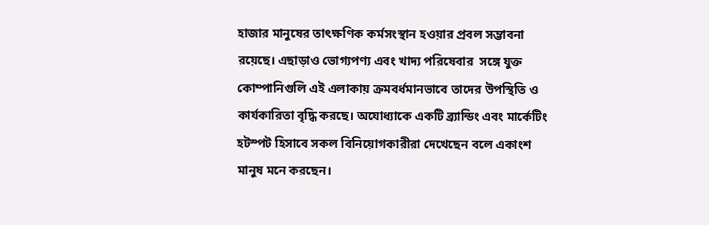হাজার মানুষের তাৎক্ষণিক কর্মসংস্থান হওয়ার প্রবল সম্ভাবনা রয়েছে। এছাড়াও ভোগ্যপণ্য এবং খাদ্য পরিষেবার  সঙ্গে যুক্ত কোম্পানিগুলি এই এলাকায় ক্রমবর্ধমানভাবে তাদের উপস্থিতি ও কার্যকারিতা বৃদ্ধি করছে। অযোধ্যাকে একটি ব্র্যান্ডিং এবং মার্কেটিং হটস্পট হিসাবে সকল বিনিয়োগকারীরা দেখেছেন বলে একাংশ মানুষ মনে করছেন।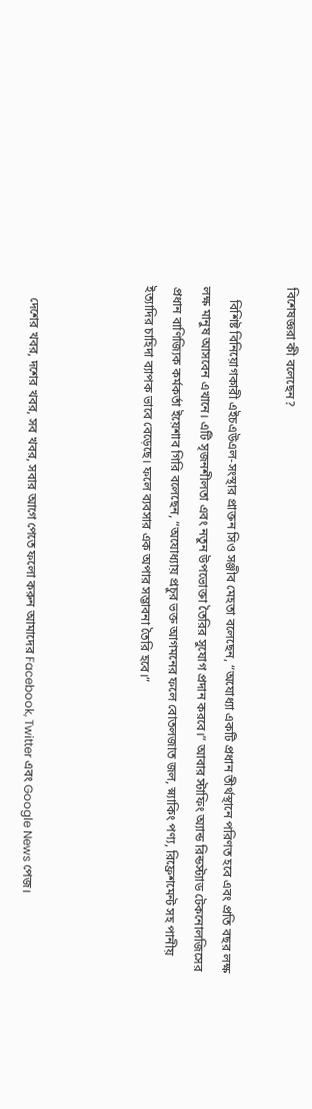বিশেষজ্ঞরা কী বলেছেন?

    বিশিষ্ট বিনিয়োগকারী এইচএউএল-সংস্থার প্রাক্তন সিও সঞ্জীব মেহতা বলেছেন, “অযোধ্যা একটি প্রধান তীর্থস্থানে পরিণত হবে এবং প্রতি বছর লক্ষ লক্ষ মানুষ আসবেন এখানে। এটি সৃজনশীলতা এবং নতুন উপভোক্তা তৈরির সুযোগ প্রদান করবে।” আবার স্টাফিং অ্যান্ড রিন্ডস্ট্যাড টেকনোলজিসের প্রধান বাণিজ্যিক কর্মকর্তা ইয়েশাব গিরি বলেছেন, “অযোধ্যায় প্রচুর ভক্ত আগমনের ফলে বোতলজাত জল, স্ন্যাকিং পণ্য, রিফ্রেশমেন্ট সহ পানীয় ইত্যাদির চাহিদা ব্যাপক ভাবে বেড়েছে। ফলে ব্যবসার এক অপার সম্ভাবনা তৈরি হবে।”



    দেশের খবর, দশের খবর, সব খবর, সবার আগে পেতে ফলো করুন আমাদের Facebook, Twitter এবং Google News পেজ।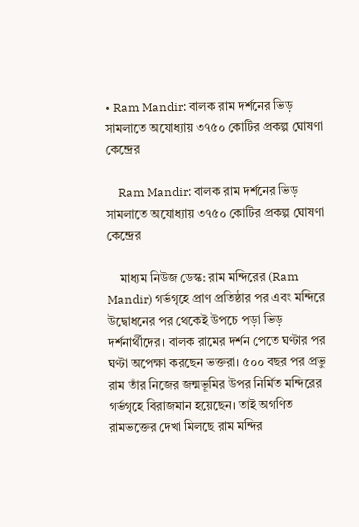• Ram Mandir: বালক রাম দর্শনের ভিড় সামলাতে অযোধ্যায় ৩৭৫০ কোটির প্রকল্প ঘোষণা কেন্দ্রের

    Ram Mandir: বালক রাম দর্শনের ভিড় সামলাতে অযোধ্যায় ৩৭৫০ কোটির প্রকল্প ঘোষণা কেন্দ্রের

    মাধ্যম নিউজ ডেস্ক: রাম মন্দিরের (Ram Mandir) গর্ভগৃহে প্রাণ প্রতিষ্ঠার পর এবং মন্দিরে উদ্বোধনের পর থেকেই উপচে পড়া ভিড় দর্শনার্থীদের। বালক রামের দর্শন পেতে ঘণ্টার পর ঘণ্টা অপেক্ষা করছেন ভক্তরা। ৫০০ বছর পর প্রভু রাম তাঁর নিজের জন্মভূমির উপর নির্মিত মন্দিরের গর্ভগৃহে বিরাজমান হয়েছেন। তাই অগণিত রামভক্তের দেখা মিলছে রাম মন্দির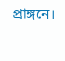প্রাঙ্গনে।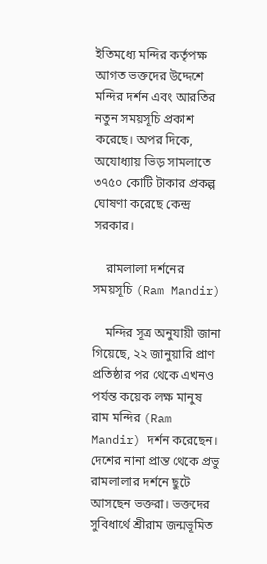ইতিমধ্যে মন্দির কর্তৃপক্ষ আগত ভক্তদের উদ্দেশে মন্দির দর্শন এবং আরতির নতুন সময়সূচি প্রকাশ করেছে। অপর দিকে, অযোধ্যায় ভিড় সামলাতে ৩৭৫০ কোটি টাকার প্রকল্প ঘোষণা করেছে কেন্দ্র সরকার।

    রামলালা দর্শনের সময়সূচি (Ram Mandir)

    মন্দির সূত্র অনুযায়ী জানা গিয়েছে, ২২ জানুয়ারি প্রাণ প্রতিষ্ঠার পর থেকে এখনও পর্যন্ত কয়েক লক্ষ মানুষ রাম মন্দির (Ram Mandir) দর্শন করেছেন। দেশের নানা প্রান্ত থেকে প্রভু রামলালার দর্শনে ছুটে আসছেন ভক্তরা। ভক্তদের সুবিধার্থে শ্রীরাম জন্মভূমিত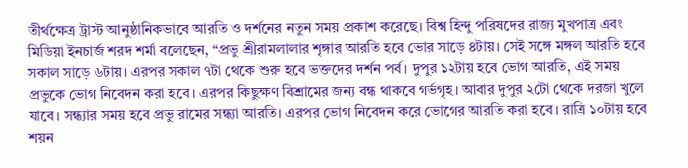তীর্থক্ষেত্র ট্রাস্ট আনুষ্ঠানিকভাবে আরতি ও দর্শনের নতুন সময় প্রকাশ করেছে। বিশ্ব হিন্দু পরিষদের রাজ্য মুখপাত্র এবং মিডিয়া ইনচার্জ শরদ শর্মা বলেছেন, “প্রভু শ্রীরামলালার শৃঙ্গার আরতি হবে ভোর সাড়ে ৪টায়। সেই সঙ্গে মঙ্গল আরতি হবে সকাল সাড়ে ৬টায়। এরপর সকাল ৭টা থেকে শুরু হবে ভক্তদের দর্শন পর্ব। দুপুর ১২টায় হবে ভোগ আরতি, এই সময় প্রভুকে ভোগ নিবেদন করা হবে। এরপর কিছুক্ষণ বিশ্রামের জন্য বন্ধ থাকবে গর্ভগৃহ। আবার দুপুর ২টো থেকে দরজা খুলে যাবে। সন্ধ্যার সময় হবে প্রভু রামের সন্ধ্যা আরতি। এরপর ভোগ নিবেদন করে ভোগের আরতি করা হবে। রাত্রি ১০টায় হবে শয়ন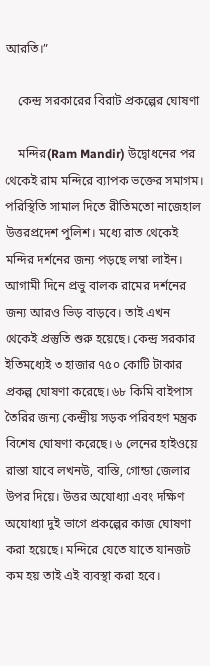আরতি।”

    কেন্দ্র সরকারের বিরাট প্রকল্পের ঘোষণা

    মন্দির(Ram Mandir) উদ্বোধনের পর থেকেই রাম মন্দিরে ব্যাপক ভক্তের সমাগম। পরিস্থিতি সামাল দিতে রীতিমতো নাজেহাল উত্তরপ্রদেশ পুলিশ। মধ্যে রাত থেকেই মন্দির দর্শনের জন্য পড়ছে লম্বা লাইন। আগামী দিনে প্রভু বালক রামের দর্শনের জন্য আরও ভিড় বাড়বে। তাই এখন থেকেই প্রস্তুতি শুরু হয়েছে। কেন্দ্র সরকার ইতিমধ্যেই ৩ হাজার ৭৫০ কোটি টাকার প্রকল্প ঘোষণা করেছে। ৬৮ কিমি বাইপাস তৈরির জন্য কেন্দ্রীয় সড়ক পরিবহণ মন্ত্রক বিশেষ ঘোষণা করেছে। ৬ লেনের হাইওয়ে রাস্তা যাবে লখনউ, বাস্তি, গোন্ডা জেলার উপর দিয়ে। উত্তর অযোধ্যা এবং দক্ষিণ অযোধ্যা দুই ভাগে প্রকল্পের কাজ ঘোষণা করা হয়েছে। মন্দিরে যেতে যাতে যানজট কম হয় তাই এই ব্যবস্থা করা হবে।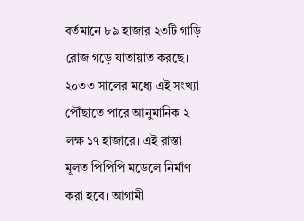বর্তমানে ৮৯ হাজার ২৩টি গাড়ি রোজ গড়ে যাতায়াত করছে। ২০৩৩ সালের মধ্যে এই সংখ্যা পৌঁছাতে পারে আনুমানিক ২ লক্ষ ১৭ হাজারে। এই রাস্তা মূলত পিপিপি মডেলে নির্মাণ করা হবে। আগামী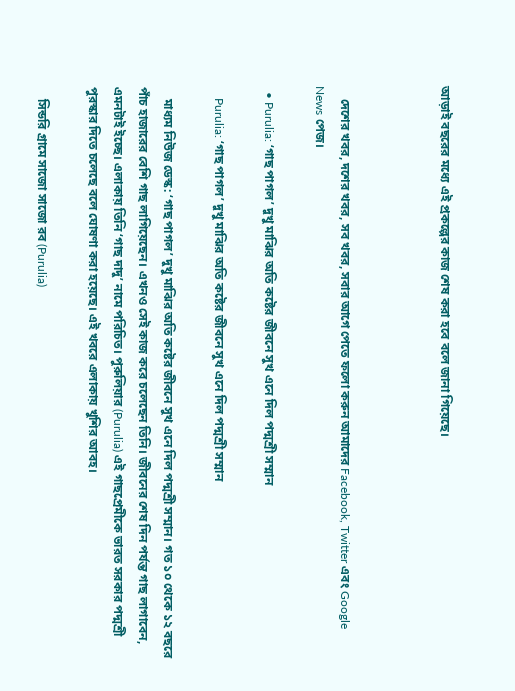আড়াই বছরের মধ্যে এই প্রকল্পের কাজ শেষ করা হবে বলে জানা গিয়েছে।



    দেশের খবর, দশের খবর, সব খবর, সবার আগে পেতে ফলো করুন আমাদের Facebook, Twitter এবং Google News পেজ।

  • Purulia: ‘গাছ পাগল’ দুখু মাঝির অতি কষ্টের জীবনে সুখ এনে দিল পদ্মশ্রী সম্মান

    Purulia: ‘গাছ পাগল’ দুখু মাঝির অতি কষ্টের জীবনে সুখ এনে দিল পদ্মশ্রী সম্মান

    মাধ্যম নিউজ ডেস্ক: ‘গাছ পাগল’ দুখু মাঝির অতি কষ্টের জীবনে সুখ এনে দিল পদ্মশ্রী সম্মান। গত ১০ থেকে ১২ বছরে পাঁচ হাজারের বেশি গাছ লাগিয়েছেন। এখনও সেই কাজ করে চলেছেন তিনি। জীবনের শেষ দিন পর্যন্ত গাছ লাগাবেন, এমনটাই ইচ্ছে। এলাকায় তিনি ‘গাছ দাদু’ নামে পরিচিত। পুরুলিয়ার (Purulia) এই গাছপ্রেমীকে ভারত সরকার পদ্মশ্রী পুরস্কার দিতে চলেছে বলে ঘোষণা করা হয়েছে। এই খবরে এলাকায় খুশির আবহ।

    সিন্ডরি গ্রামে সাজো সাজো রব (Purulia)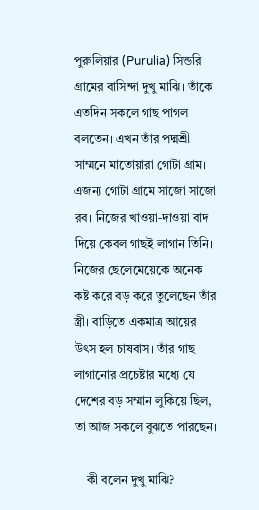পুরুলিয়ার (Purulia) সিন্ডরি গ্রামের বাসিন্দা দুখু মাঝি। তাঁকে এতদিন সকলে গাছ পাগল বলতেন। এখন তাঁর পদ্মশ্রী সাম্মনে মাতোয়ারা গোটা গ্রাম। এজন্য গোটা গ্রামে সাজো সাজো রব। নিজের খাওয়া-দাওয়া বাদ দিয়ে কেবল গাছই লাগান তিনি। নিজের ছেলেমেয়েকে অনেক কষ্ট করে বড় করে তুলেছেন তাঁর স্ত্রী। বাড়িতে একমাত্র আয়ের উৎস হল চাষবাস। তাঁর গাছ লাগানোর প্রচেষ্টার মধ্যে যে দেশের বড় সম্মান লুকিয়ে ছিল, তা আজ সকলে বুঝতে পারছেন।

    কী বলেন দুখু মাঝি?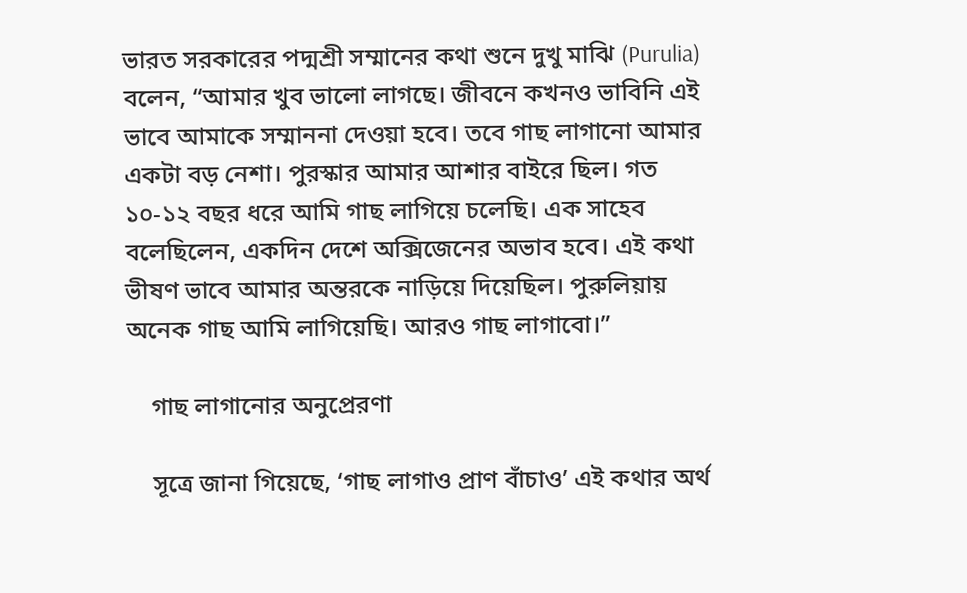ভারত সরকারের পদ্মশ্রী সম্মানের কথা শুনে দুখু মাঝি (Purulia) বলেন, “আমার খুব ভালো লাগছে। জীবনে কখনও ভাবিনি এই ভাবে আমাকে সম্মাননা দেওয়া হবে। তবে গাছ লাগানো আমার একটা বড় নেশা। পুরস্কার আমার আশার বাইরে ছিল। গত ১০-১২ বছর ধরে আমি গাছ লাগিয়ে চলেছি। এক সাহেব বলেছিলেন, একদিন দেশে অক্সিজেনের অভাব হবে। এই কথা ভীষণ ভাবে আমার অন্তরকে নাড়িয়ে দিয়েছিল। পুরুলিয়ায় অনেক গাছ আমি লাগিয়েছি। আরও গাছ লাগাবো।”

    গাছ লাগানোর অনুপ্রেরণা

    সূত্রে জানা গিয়েছে, ‘গাছ লাগাও প্রাণ বাঁচাও’ এই কথার অর্থ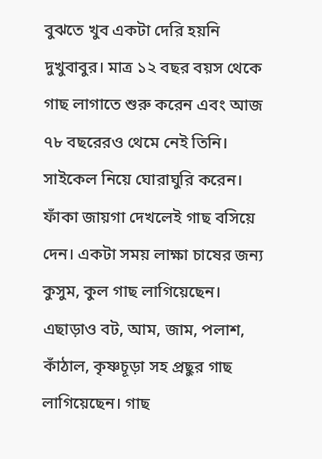বুঝতে খুব একটা দেরি হয়নি দুখুবাবুর। মাত্র ১২ বছর বয়স থেকে গাছ লাগাতে শুরু করেন এবং আজ ৭৮ বছরেরও থেমে নেই তিনি। সাইকেল নিয়ে ঘোরাঘুরি করেন। ফাঁকা জায়গা দেখলেই গাছ বসিয়ে দেন। একটা সময় লাক্ষা চাষের জন্য কুসুম, কুল গাছ লাগিয়েছেন। এছাড়াও বট, আম, জাম, পলাশ, কাঁঠাল, কৃষ্ণচূড়া সহ প্রছুর গাছ লাগিয়েছেন। গাছ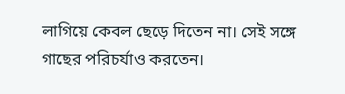লাগিয়ে কেবল ছেড়ে দিতেন না। সেই সঙ্গে  গাছের পরিচর্যাও করতেন।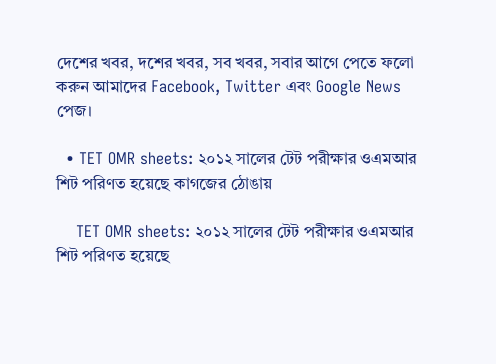দেশের খবর, দশের খবর, সব খবর, সবার আগে পেতে ফলো করুন আমাদের Facebook, Twitter এবং Google News পেজ।

  • TET OMR sheets: ২০১২ সালের টেট পরীক্ষার ওএমআর শিট পরিণত হয়েছে কাগজের ঠোঙায়

    TET OMR sheets: ২০১২ সালের টেট পরীক্ষার ওএমআর শিট পরিণত হয়েছে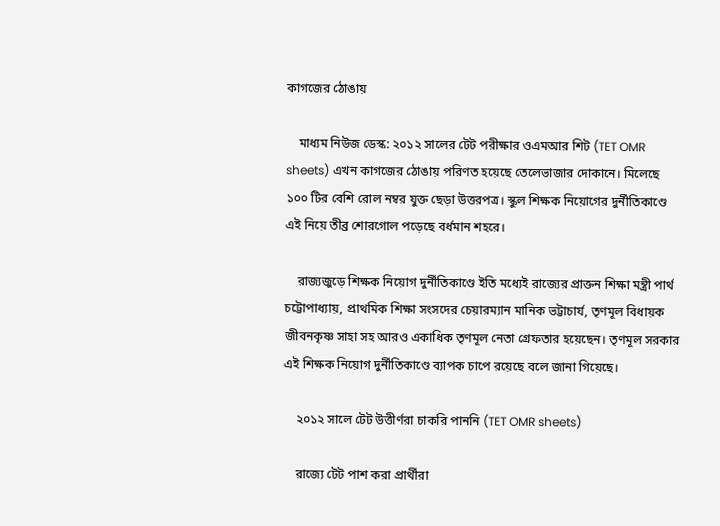কাগজের ঠোঙায়

    মাধ্যম নিউজ ডেস্ক: ২০১২ সালের টেট পরীক্ষার ওএমআর শিট (TET OMR sheets) এখন কাগজের ঠোঙায় পরিণত হয়েছে তেলেভাজার দোকানে। মিলেছে ১০০ টির বেশি রোল নম্বর যুক্ত ছেড়া উত্তরপত্র। স্কুল শিক্ষক নিয়োগের দুর্নীতিকাণ্ডে এই নিয়ে তীব্র শোরগোল পড়েছে বর্ধমান শহরে।

    রাজ্যজুড়ে শিক্ষক নিয়োগ দুর্নীতিকাণ্ডে ইতি মধ্যেই রাজ্যের প্রাক্তন শিক্ষা মন্ত্রী পার্থ চট্টোপাধ্যায়, প্রাথমিক শিক্ষা সংসদের চেয়ারম্যান মানিক ভট্টাচার্য, তৃণমূল বিধায়ক জীবনকৃষ্ণ সাহা সহ আরও একাধিক তৃণমূল নেতা গ্রেফতার হয়েছেন। তৃণমূল সরকার এই শিক্ষক নিয়োগ দুর্নীতিকাণ্ডে ব্যাপক চাপে রয়েছে বলে জানা গিয়েছে।

    ২০১২ সালে টেট উত্তীর্ণরা চাকরি পাননি (TET OMR sheets)

    রাজ্যে টেট পাশ করা প্রার্থীরা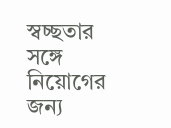স্বচ্ছতার সঙ্গে নিয়োগের জন্য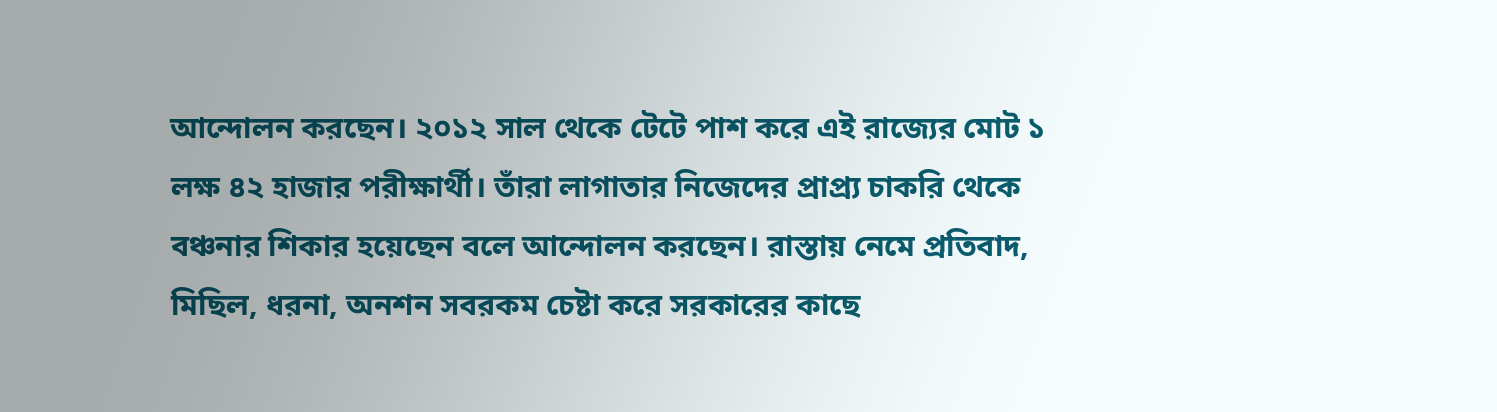আন্দোলন করছেন। ২০১২ সাল থেকে টেটে পাশ করে এই রাজ্যের মোট ১ লক্ষ ৪২ হাজার পরীক্ষার্থী। তাঁরা লাগাতার নিজেদের প্রাপ্র্য চাকরি থেকে বঞ্চনার শিকার হয়েছেন বলে আন্দোলন করছেন। রাস্তায় নেমে প্রতিবাদ, মিছিল, ধরনা, অনশন সবরকম চেষ্টা করে সরকারের কাছে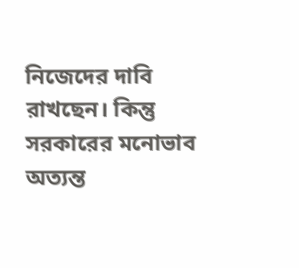নিজেদের দাবি রাখছেন। কিন্তু সরকারের মনোভাব অত্যন্ত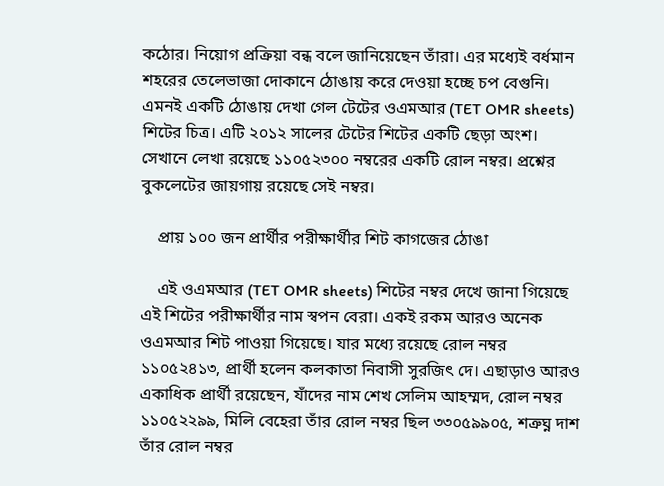কঠোর। নিয়োগ প্রক্রিয়া বন্ধ বলে জানিয়েছেন তাঁরা। এর মধ্যেই বর্ধমান শহরের তেলেভাজা দোকানে ঠোঙায় করে দেওয়া হচ্ছে চপ বেগুনি। এমনই একটি ঠোঙায় দেখা গেল টেটের ওএমআর (TET OMR sheets) শিটের চিত্র। এটি ২০১২ সালের টেটের শিটের একটি ছেড়া অংশ। সেখানে লেখা রয়েছে ১১০৫২৩০০ নম্বরের একটি রোল নম্বর। প্রশ্নের বুকলেটের জায়গায় রয়েছে সেই নম্বর।

    প্রায় ১০০ জন প্রার্থীর পরীক্ষার্থীর শিট কাগজের ঠোঙা

    এই ওএমআর (TET OMR sheets) শিটের নম্বর দেখে জানা গিয়েছে এই শিটের পরীক্ষার্থীর নাম স্বপন বেরা। একই রকম আরও অনেক ওএমআর শিট পাওয়া গিয়েছে। যার মধ্যে রয়েছে রোল নম্বর ১১০৫২৪১৩, প্রার্থী হলেন কলকাতা নিবাসী সুরজিৎ দে। এছাড়াও আরও একাধিক প্রার্থী রয়েছেন, যাঁদের নাম শেখ সেলিম আহম্মদ, রোল নম্বর ১১০৫২২৯৯, মিলি বেহেরা তাঁর রোল নম্বর ছিল ৩৩০৫৯৯০৫, শত্রুঘ্ন দাশ তাঁর রোল নম্বর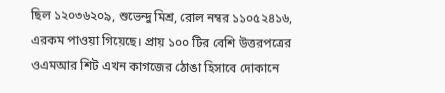ছিল ১২০৩৬২০৯, শুভেন্দু মিশ্র, রোল নম্বর ১১০৫২৪১৬, এরকম পাওয়া গিয়েছে। প্রায় ১০০ টির বেশি উত্তরপত্রের ওএমআর শিট এখন কাগজের ঠোঙা হিসাবে দোকানে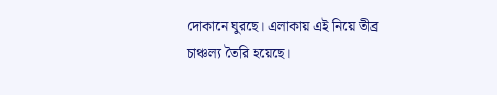দোকানে ঘুরছে। এলাকায় এই নিয়ে তীব্র চাঞ্চল্য তৈরি হয়েছে।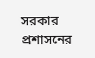সরকার প্রশাসনের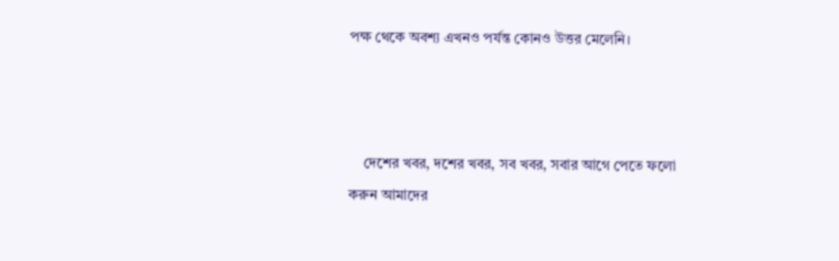পক্ষ থেকে অবশ্য এখনও পর্যন্ত কোনও উত্তর মেলেনি।



    দেশের খবর, দশের খবর, সব খবর, সবার আগে পেতে ফলো করুন আমাদের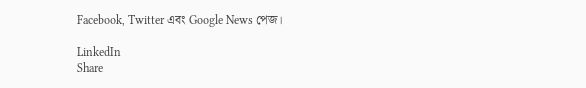Facebook, Twitter এবং Google News পেজ।

LinkedIn
Share